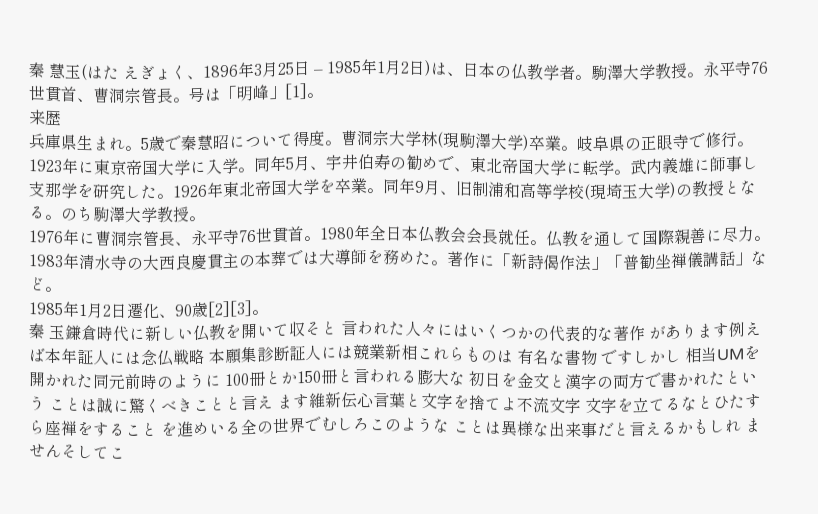秦 慧玉(はた えぎょく、1896年3月25日 – 1985年1月2日)は、日本の仏教学者。駒澤大学教授。永平寺76世貫首、曹洞宗管長。号は「明峰」[1]。
来歴
兵庫県生まれ。5歳で秦慧昭について得度。曹洞宗大学林(現駒澤大学)卒業。岐阜県の正眼寺で修行。1923年に東京帝国大学に入学。同年5月、宇井伯寿の勧めで、東北帝国大学に転学。武内義雄に師事し支那学を研究した。1926年東北帝国大学を卒業。同年9月、旧制浦和高等学校(現埼玉大学)の教授となる。のち駒澤大学教授。
1976年に曹洞宗管長、永平寺76世貫首。1980年全日本仏教会会長就任。仏教を通して国際親善に尽力。1983年清水寺の大西良慶貫主の本葬では大導師を務めた。著作に「新詩偈作法」「普勧坐禅儀講話」など。
1985年1月2日遷化、90歳[2][3]。
秦 玉鎌倉時代に新しい仏教を開いて収そと 言われた人々にはいくつかの代表的な著作 があります例えば本年証人には念仏戦略 本願集診断証人には競業新相これらものは 有名な書物 ですしかし 相当UMを開かれた同元前時のように 100冊とか150冊と言われる膨大な 初日を金文と漢字の両方で書かれたという ことは誠に驚くべきことと言え ます維新伝心言葉と文字を捨てよ不流文字 文字を立てるなとひたすら座禅をすること を進めいる全の世界でむしろこのような ことは異様な出来事だと言えるかもしれ ませんそしてこ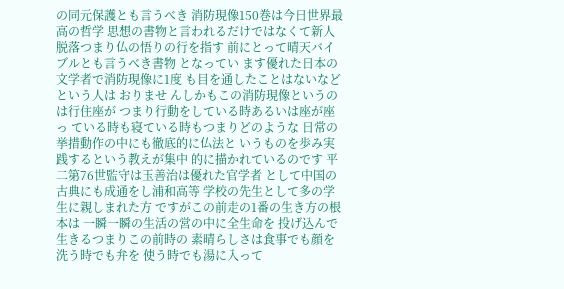の同元保護とも言うべき 消防現像150巻は今日世界最高の哲学 思想の書物と言われるだけではなくて新人 脱落つまり仏の悟りの行を指す 前にとって晴天バイブルとも言うべき書物 となってい ます優れた日本の文学者で消防現像に1度 も目を通したことはないなどという人は おりませ んしかもこの消防現像というのは行住座が つまり行動をしている時あるいは座が座っ ている時も寝ている時もつまりどのような 日常の挙措動作の中にも徹底的に仏法と いうものを歩み実践するという教えが集中 的に描かれているのです 平二第76世監守は玉善治は優れた官学者 として中国の古典にも成通をし浦和高等 学校の先生として多の学生に親しまれた方 ですがこの前走の1番の生き方の根本は 一瞬一瞬の生活の営の中に全生命を 投げ込んで生きるつまりこの前時の 素晴らしさは食事でも顔を洗う時でも弁を 使う時でも湯に入って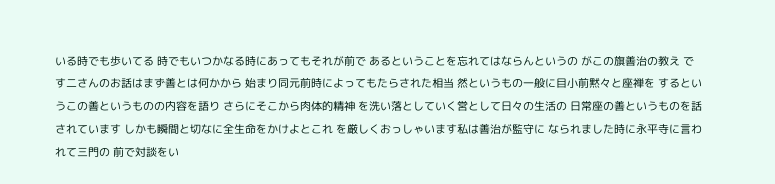いる時でも歩いてる 時でもいつかなる時にあってもそれが前で あるということを忘れてはならんというの がこの旗善治の教え です二さんのお話はまず善とは何かから 始まり同元前時によってもたらされた相当 然というもの一般に目小前黙々と座禅を するというこの善というものの内容を語り さらにそこから肉体的精神 を洗い落としていく営として日々の生活の 日常座の善というものを話されています しかも瞬間と切なに全生命をかけよとこれ を厳しくおっしゃいます私は善治が監守に なられました時に永平寺に言われて三門の 前で対談をい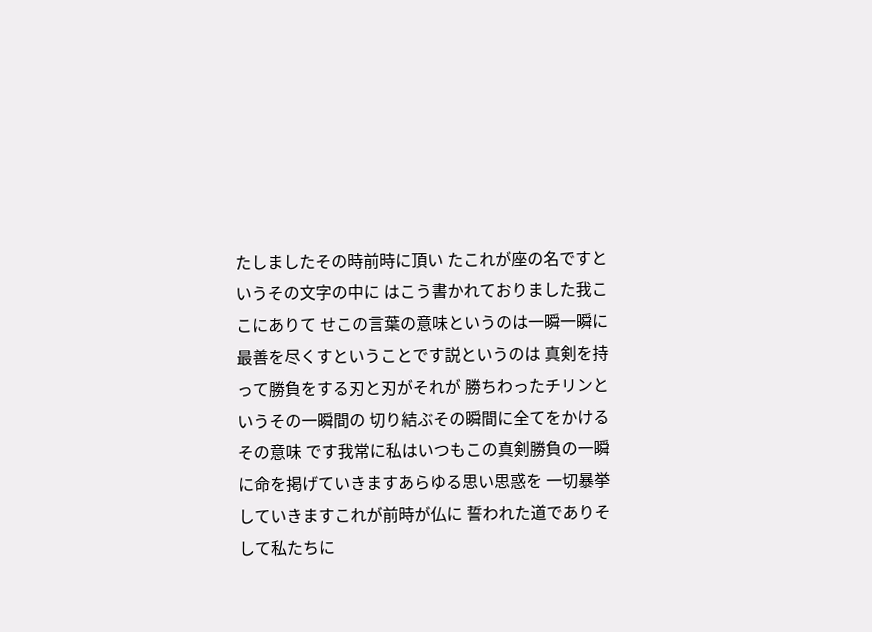たしましたその時前時に頂い たこれが座の名ですというその文字の中に はこう書かれておりました我ここにありて せこの言葉の意味というのは一瞬一瞬に
最善を尽くすということです説というのは 真剣を持って勝負をする刃と刃がそれが 勝ちわったチリンというその一瞬間の 切り結ぶその瞬間に全てをかけるその意味 です我常に私はいつもこの真剣勝負の一瞬 に命を掲げていきますあらゆる思い思惑を 一切暴挙していきますこれが前時が仏に 誓われた道でありそして私たちに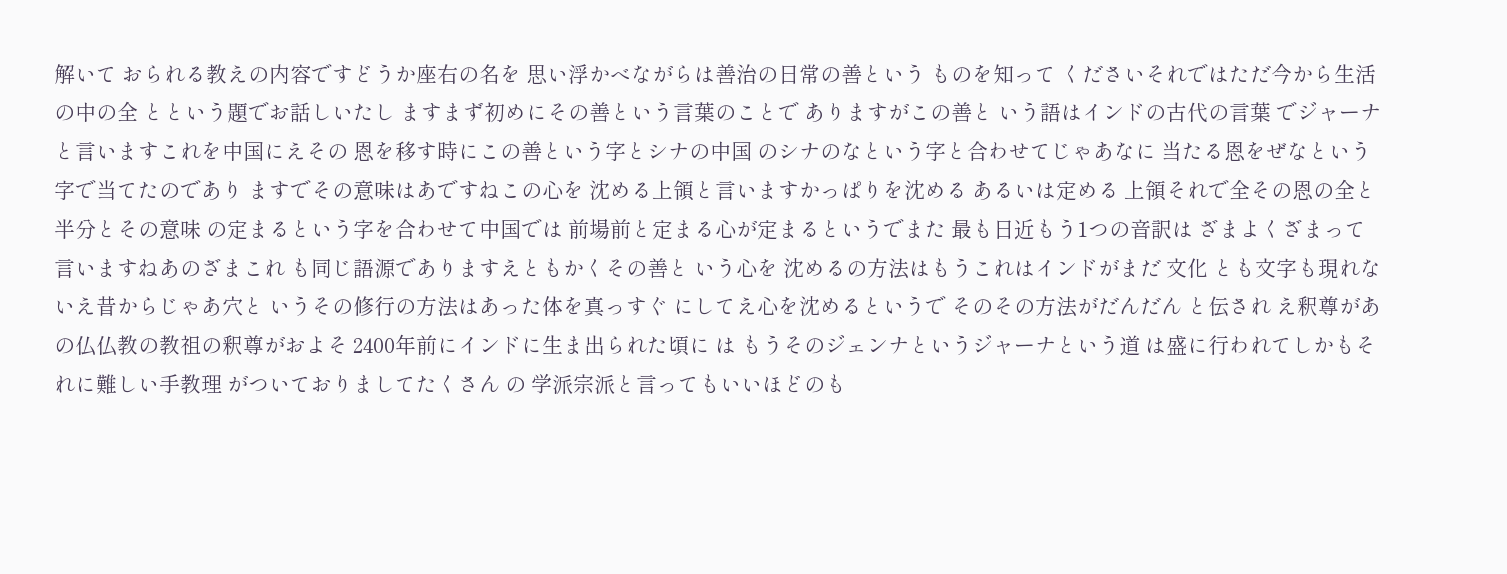解いて おられる教えの内容ですどうか座右の名を 思い浮かべながらは善治の日常の善という ものを知って くださいそれではただ今から生活の中の全 とという題でお話しいたし ますまず初めにその善という言葉のことで ありますがこの善と いう語はインドの古代の言葉 でジャーナと言いますこれを中国にえその 恩を移す時にこの善という字とシナの中国 のシナのなという字と合わせてじゃあなに 当たる恩をぜなという字で当てたのであり ますでその意味はあですねこの心を 沈める上領と言いますかっぱりを沈める あるいは定める 上領それで全その恩の全と半分とその意味 の定まるという字を合わせて中国では 前場前と定まる心が定まるというでまた 最も日近もう1つの音訳は ざまよくざまって言いますねあのざまこれ も同じ語源でありますえともかくその善と いう心を 沈めるの方法はもうこれはインドがまだ 文化 とも文字も現れないえ昔からじゃあ穴と いうその修行の方法はあった体を真っすぐ にしてえ心を沈めるというで そのその方法がだんだん と伝され え釈尊があの仏仏教の教祖の釈尊がおよそ 2400年前にインドに生ま出られた頃に は もうそのジェンナというジャーナという道 は盛に行われてしかもそれに難しい手教理 がついておりましてたくさん の 学派宗派と言ってもいいほどのも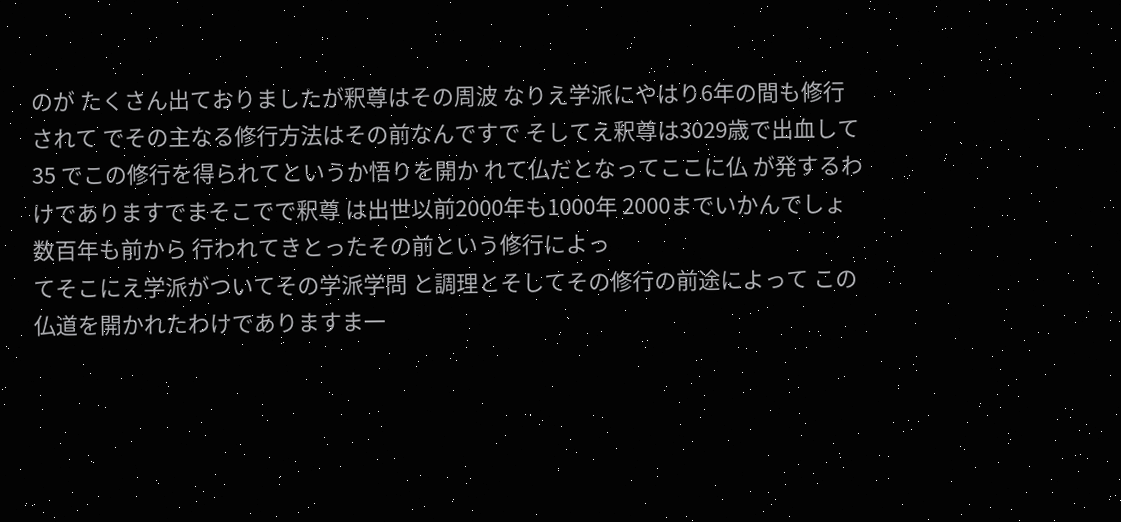のが たくさん出ておりましたが釈尊はその周波 なりえ学派にやはり6年の間も修行されて でその主なる修行方法はその前なんですで そしてえ釈尊は3029歳で出血して35 でこの修行を得られてというか悟りを開か れて仏だとなってここに仏 が発するわけでありますでまそこでで釈尊 は出世以前2000年も1000年 2000までいかんでしょ数百年も前から 行われてきとったその前という修行によっ
てそこにえ学派がついてその学派学問 と調理とそしてその修行の前途によって この仏道を開かれたわけでありますま一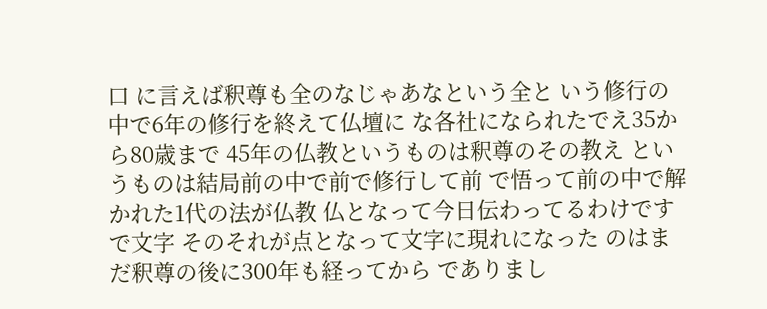口 に言えば釈尊も全のなじゃあなという全と いう修行の中で6年の修行を終えて仏壇に な各社になられたでえ35から80歳まで 45年の仏教というものは釈尊のその教え というものは結局前の中で前で修行して前 で悟って前の中で解かれた1代の法が仏教 仏となって今日伝わってるわけですで文字 そのそれが点となって文字に現れになった のはまだ釈尊の後に300年も経ってから でありまし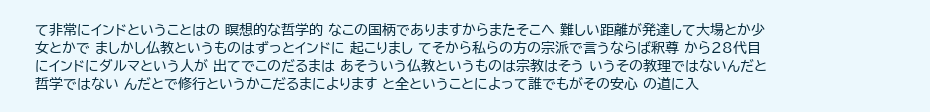て非常にインドということはの 瞑想的な哲学的 なこの国柄でありますからまたそこへ 難しい距離が発達して大場とか少女とかで ましかし仏教というものはずっとインドに 起こりまし てそから私らの方の宗派で言うならば釈尊 から28代目にインドにダルマという人が 出てでこのだるまは あそういう仏教というものは宗教はそう いうその教理ではないんだと哲学ではない んだとで修行というかこだるまによります と全ということによって誰でもがその安心 の道に入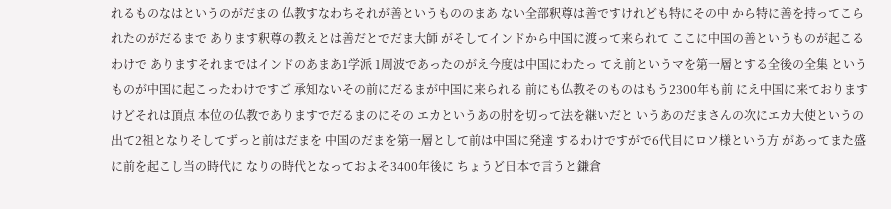れるものなはというのがだまの 仏教すなわちそれが善というもののまあ ない全部釈尊は善ですけれども特にその中 から特に善を持ってこられたのがだるまで あります釈尊の教えとは善だとでだま大師 がそしてインドから中国に渡って来られて ここに中国の善というものが起こるわけで ありますそれまではインドのあまあ1学派 1周波であったのがえ今度は中国にわたっ てえ前というマを第一層とする全後の全集 というものが中国に起こったわけですご 承知ないその前にだるまが中国に来られる 前にも仏教そのものはもう2300年も前 にえ中国に来ておりますけどそれは頂点 本位の仏教でありますでだるまのにその エカというあの肘を切って法を継いだと いうあのだまさんの次にエカ大使というの 出て2祖となりそしてずっと前はだまを 中国のだまを第一層として前は中国に発達 するわけですがで6代目にロソ様という方 があってまた盛に前を起こし当の時代に なりの時代となっておよそ3400年後に ちょうど日本で言うと鎌倉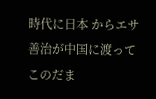時代に日本 からエサ善治が中国に渡ってこのだま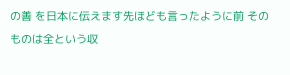の善 を日本に伝えます先ほども言ったように前 そのものは全という収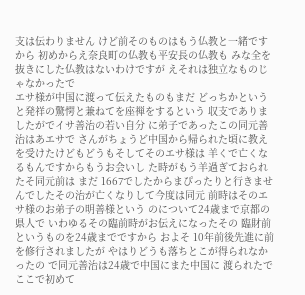支は伝わりません けど前そのものはもう仏教と一緒ですから 初めからえ奈良町の仏教も平安長の仏教も みな全を抜きにした仏教はないわけですが えそれは独立なものじゃなかったで
エサ様が中国に渡って伝えたものもまだ どっちかという と発祥の驚愕と兼ねてを座禅をするという 収支でありましたがでイサ善治の若い自分 に弟子であったこの同元善治はあエサで さんがちょうど中国から帰られた頃に教え を受けたけどもどうもそしてそのエサ様は 羊くで亡くなるもんですからもうお会いし た時がもう羊過ぎておられたそ同元前は まだ 1667でしたからまぴったりと行きませ んでしたその治が亡くなりして今度は同元 前時はそのエサ様のお弟子の明善様という のについて24歳まで京都の県人で いわゆるその臨前時がお伝えになったその 臨財前というものを24歳までですから およそ 10年前後先進に前を修行されましたが やはりどうも落ちとこが得られなかったの で同元善治は24歳で中国にまた中国に 渡られたでここで初めて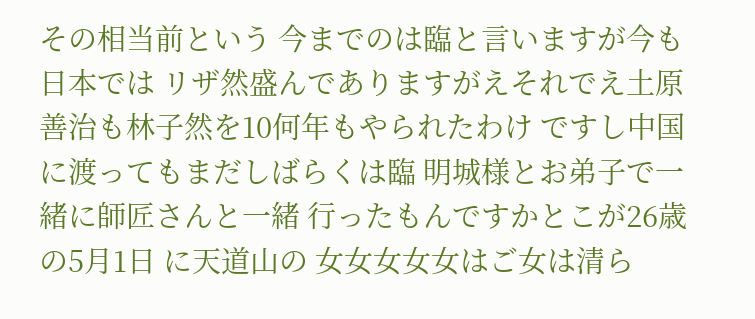その相当前という 今までのは臨と言いますが今も日本では リザ然盛んでありますがえそれでえ土原 善治も林子然を10何年もやられたわけ ですし中国に渡ってもまだしばらくは臨 明城様とお弟子で一緒に師匠さんと一緒 行ったもんですかとこが26歳の5月1日 に天道山の 女女女女女はご女は清ら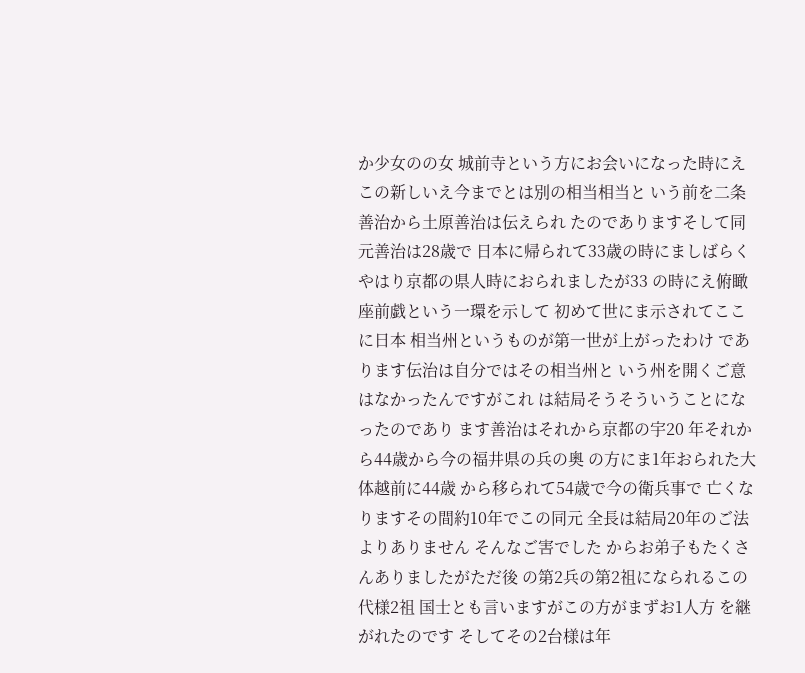か少女のの女 城前寺という方にお会いになった時にえ この新しいえ今までとは別の相当相当と いう前を二条善治から土原善治は伝えられ たのでありますそして同元善治は28歳で 日本に帰られて33歳の時にましばらく やはり京都の県人時におられましたが33 の時にえ俯瞰座前戯という一環を示して 初めて世にま示されてここに日本 相当州というものが第一世が上がったわけ であります伝治は自分ではその相当州と いう州を開くご意はなかったんですがこれ は結局そうそういうことになったのであり ます善治はそれから京都の宇20 年それから44歳から今の福井県の兵の奥 の方にま1年おられた大体越前に44歳 から移られて54歳で今の衛兵事で 亡くなりますその間約10年でこの同元 全長は結局20年のご法よりありません そんなご害でした からお弟子もたくさんありましたがただ後 の第2兵の第2祖になられるこの代様2祖 国士とも言いますがこの方がまずお1人方 を継がれたのです そしてその2台様は年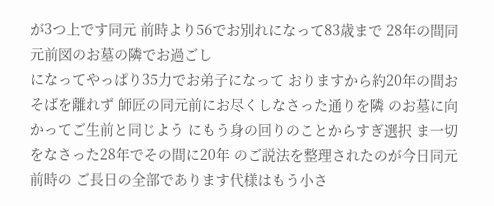が3つ上です同元 前時より56でお別れになって83歳まで 28年の間同元前図のお墓の隣でお過ごし
になってやっぱり35力でお弟子になって おりますから約20年の間おそばを離れず 師匠の同元前にお尽くしなさった通りを隣 のお墓に向かってご生前と同じよう にもう身の回りのことからすぎ選択 ま一切をなさった28年でその間に20年 のご説法を整理されたのが今日同元前時の ご長日の全部であります代様はもう小さ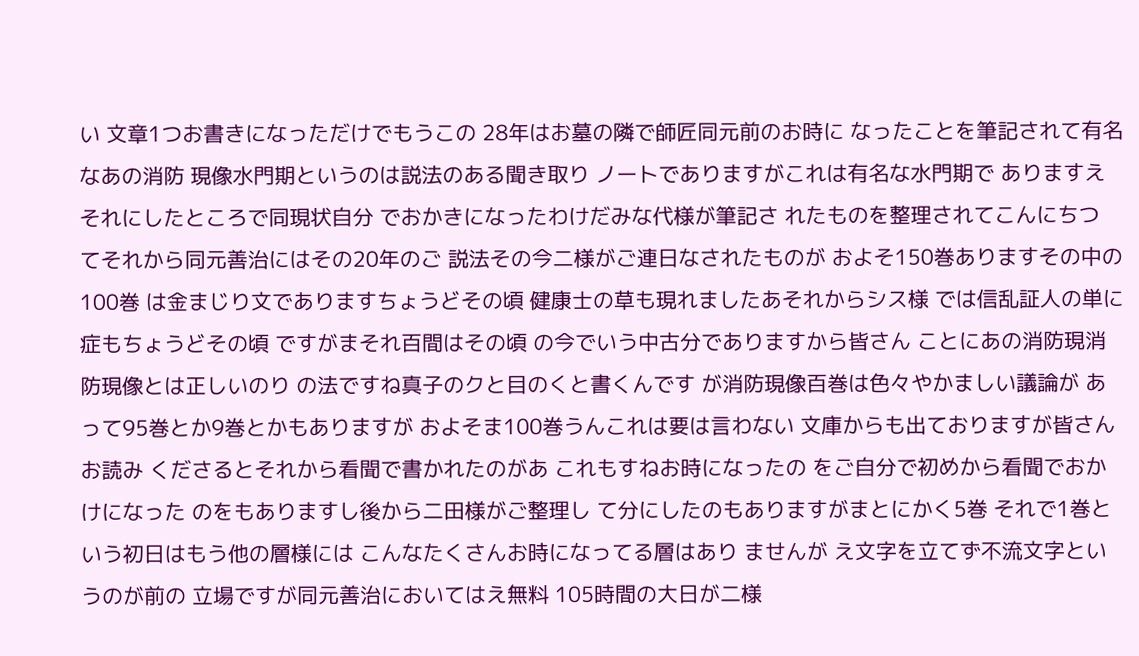い 文章1つお書きになっただけでもうこの 28年はお墓の隣で師匠同元前のお時に なったことを筆記されて有名なあの消防 現像水門期というのは説法のある聞き取り ノートでありますがこれは有名な水門期で ありますえそれにしたところで同現状自分 でおかきになったわけだみな代様が筆記さ れたものを整理されてこんにちつ てそれから同元善治にはその20年のご 説法その今二様がご連日なされたものが およそ150巻ありますその中の100巻 は金まじり文でありますちょうどその頃 健康士の草も現れましたあそれからシス様 では信乱証人の単に症もちょうどその頃 ですがまそれ百間はその頃 の今でいう中古分でありますから皆さん ことにあの消防現消防現像とは正しいのり の法ですね真子のクと目のくと書くんです が消防現像百巻は色々やかましい議論が あって95巻とか9巻とかもありますが およそま100巻うんこれは要は言わない 文庫からも出ておりますが皆さんお読み くださるとそれから看聞で書かれたのがあ これもすねお時になったの をご自分で初めから看聞でおかけになった のをもありますし後から二田様がご整理し て分にしたのもありますがまとにかく5巻 それで1巻という初日はもう他の層様には こんなたくさんお時になってる層はあり ませんが え文字を立てず不流文字というのが前の 立場ですが同元善治においてはえ無料 105時間の大日が二様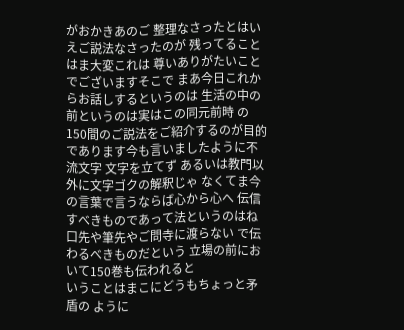がおかきあのご 整理なさったとはいえご説法なさったのが 残ってることはま大変これは 尊いありがたいことでございますそこで まあ今日これからお話しするというのは 生活の中の前というのは実はこの同元前時 の150間のご説法をご紹介するのが目的 であります今も言いましたように不流文字 文字を立てず あるいは教門以外に文字ゴクの解釈じゃ なくてま今の言葉で言うならば心から心へ 伝信すべきものであって法というのはね 口先や筆先やご問寺に渡らない で伝わるべきものだという 立場の前において150巻も伝われると
いうことはまこにどうもちょっと矛盾の ように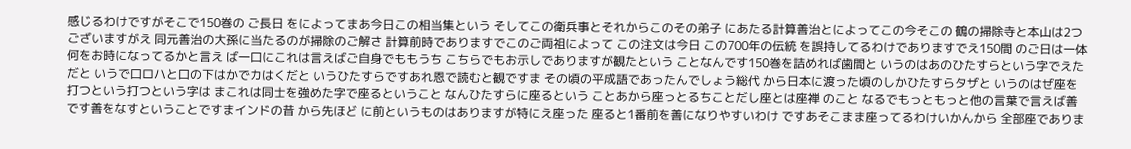感じるわけですがそこで150巻の ご長日 をによってまあ今日この相当集という そしてこの衛兵事とそれからこのその弟子 にあたる計算善治とによってこの今そこの 鶴の掃除寺と本山は2つございますがえ 同元善治の大孫に当たるのが掃除のご解さ 計算前時でありますでこのご両祖によって この注文は今日 この700年の伝統 を誤持してるわけでありますでえ150間 のご日は一体何をお時になってるかと言え ば一口にこれは言えばご自身でももうち こちらでもお示しでありますが観たという ことなんです150巻を詰めれば歯間と いうのはあのひたすらという字でえただと いうで口ロハと口の下はかでカはくだと いうひたすらですあれ恩で読むと観ですま その頃の平成語であったんでしょう総代 から日本に渡った頃のしかひたすらタザと いうのはぜ座を打つという打つという字は まこれは同士を強めた字で座るということ なんひたすらに座るという ことあから座っとるちことだし座とは座禅 のこと なるでもっともっと他の言葉で言えば善 です善をなすということですまインドの昔 から先ほど に前というものはありますが特にえ座った 座ると1番前を善になりやすいわけ ですあそこまま座ってるわけいかんから 全部座でありま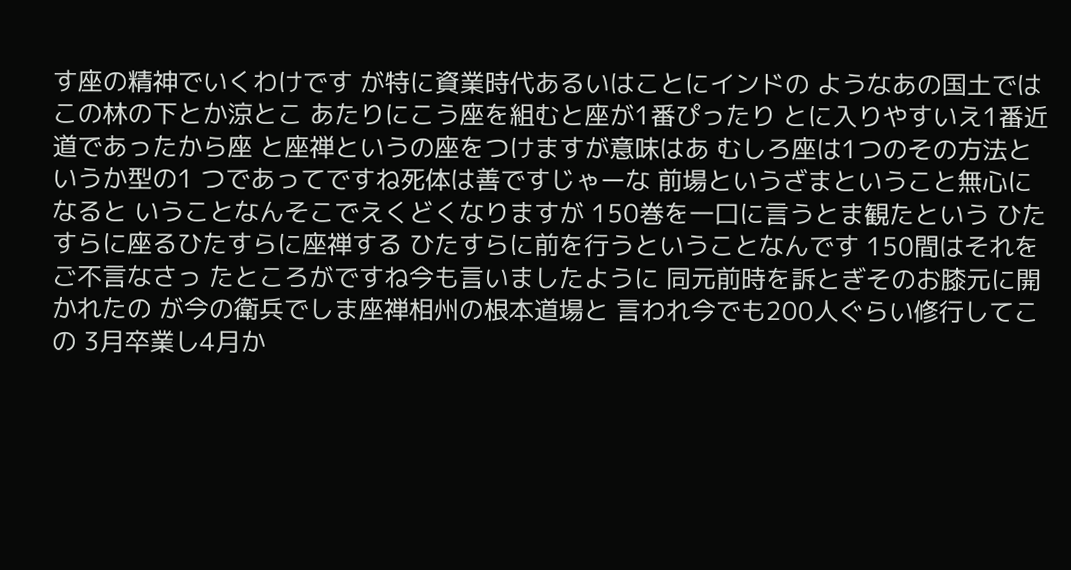す座の精神でいくわけです が特に資業時代あるいはことにインドの ようなあの国土ではこの林の下とか涼とこ あたりにこう座を組むと座が1番ぴったり とに入りやすいえ1番近道であったから座 と座禅というの座をつけますが意味はあ むしろ座は1つのその方法というか型の1 つであってですね死体は善ですじゃーな 前場というざまということ無心になると いうことなんそこでえくどくなりますが 150巻を一口に言うとま観たという ひたすらに座るひたすらに座禅する ひたすらに前を行うということなんです 150間はそれをご不言なさっ たところがですね今も言いましたように 同元前時を訴とぎそのお膝元に開かれたの が今の衛兵でしま座禅相州の根本道場と 言われ今でも200人ぐらい修行してこの 3月卒業し4月か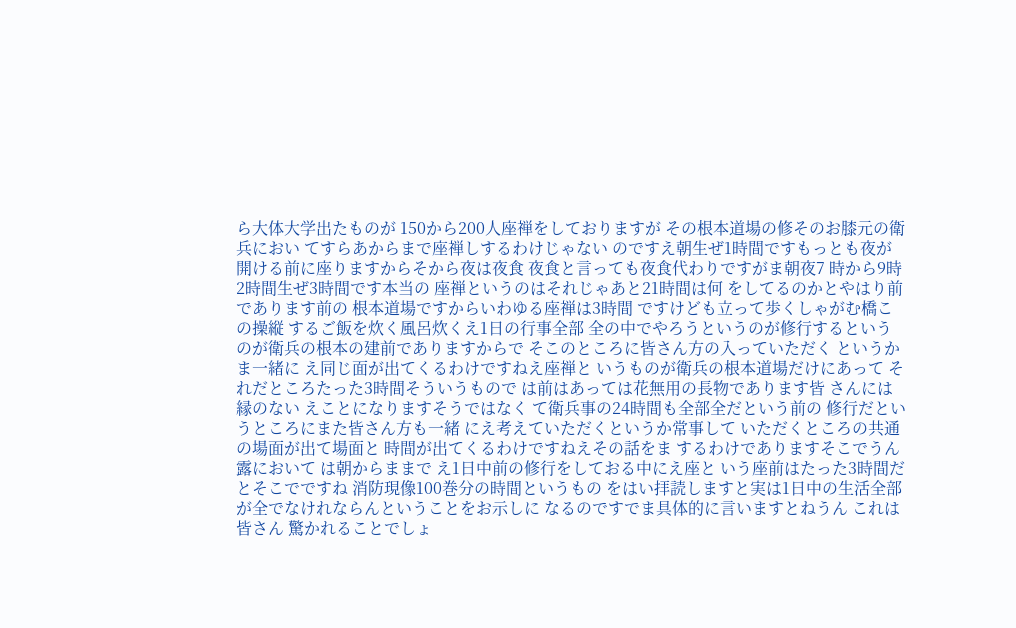ら大体大学出たものが 150から200人座禅をしておりますが その根本道場の修そのお膝元の衛兵におい てすらあからまで座禅しするわけじゃない のですえ朝生ぜ1時間ですもっとも夜が
開ける前に座りますからそから夜は夜食 夜食と言っても夜食代わりですがま朝夜7 時から9時2時間生ぜ3時間です本当の 座禅というのはそれじゃあと21時間は何 をしてるのかとやはり前であります前の 根本道場ですからいわゆる座禅は3時間 ですけども立って歩くしゃがむ橋この操縦 するご飯を炊く風呂炊くえ1日の行事全部 全の中でやろうというのが修行するという のが衛兵の根本の建前でありますからで そこのところに皆さん方の入っていただく というかま一緒に え同じ面が出てくるわけですねえ座禅と いうものが衛兵の根本道場だけにあって それだところたった3時間そういうもので は前はあっては花無用の長物であります皆 さんには縁のない えことになりますそうではなく て衛兵事の24時間も全部全だという前の 修行だというところにまた皆さん方も一緒 にえ考えていただくというか常事して いただくところの共通の場面が出て場面と 時間が出てくるわけですねえその話をま するわけでありますそこでうん露において は朝からままで え1日中前の修行をしておる中にえ座と いう座前はたった3時間だとそこでですね 消防現像100巻分の時間というもの をはい拝読しますと実は1日中の生活全部 が全でなけれならんということをお示しに なるのですでま具体的に言いますとねうん これは皆さん 驚かれることでしょ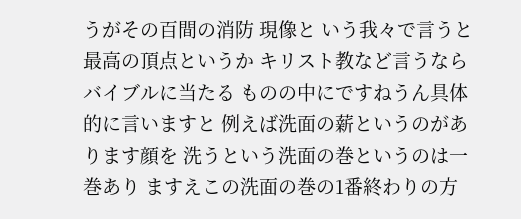うがその百間の消防 現像と いう我々で言うと最高の頂点というか キリスト教など言うならバイブルに当たる ものの中にですねうん具体的に言いますと 例えば洗面の薪というのがあります顔を 洗うという洗面の巻というのは一巻あり ますえこの洗面の巻の1番終わりの方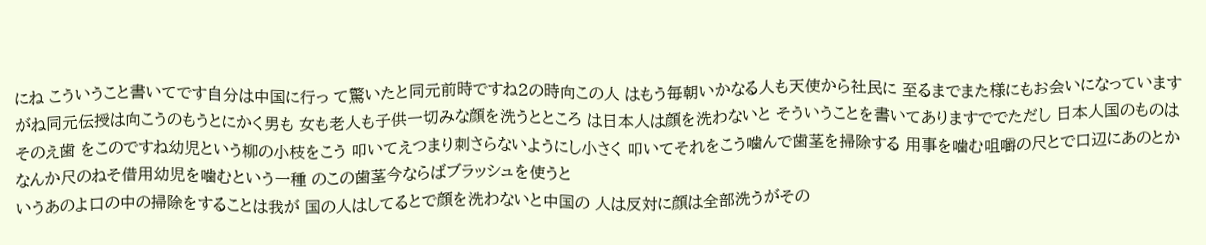にね こういうこと書いてです自分は中国に行っ て驚いたと同元前時ですね2の時向この人 はもう毎朝いかなる人も天使から社民に 至るまでまた様にもお会いになっています がね同元伝授は向こうのもうとにかく男も 女も老人も子供一切みな顔を洗うとところ は日本人は顔を洗わないと そういうことを書いてありますででただし 日本人国のものはそのえ歯 をこのですね幼児という柳の小枝をこう 叩いてえつまり刺さらないようにし小さく 叩いてそれをこう噛んで歯茎を掃除する 用事を噛む咀嚼の尺とで口辺にあのとか なんか尺のねそ借用幼児を噛むという一種 のこの歯茎今ならばブラッシュを使うと
いうあのよ口の中の掃除をすることは我が 国の人はしてるとで顔を洗わないと中国の 人は反対に顔は全部洗うがその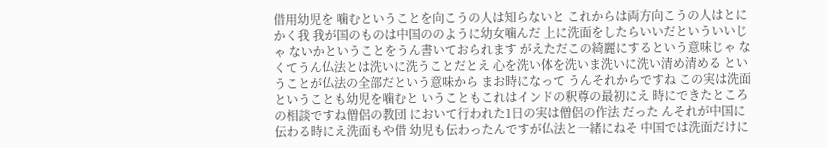借用幼児を 噛むということを向こうの人は知らないと これからは両方向こうの人はとにかく我 我が国のものは中国ののように幼女噛んだ 上に洗面をしたらいいだといういいじゃ ないかということをうん書いておられます がえただこの綺麗にするという意味じゃ なくてうん仏法とは洗いに洗うことだとえ 心を洗い体を洗いま洗いに洗い清め清める ということが仏法の全部だという意味から まお時になって うんそれからですね この実は洗面ということも幼児を噛むと いうこともこれはインドの釈尊の最初にえ 時にできたところの相談ですね僧侶の教団 において行われた1日の実は僧侶の作法 だった んそれが中国に伝わる時にえ洗面もや借 幼児も伝わったんですが仏法と一緒にねそ 中国では洗面だけに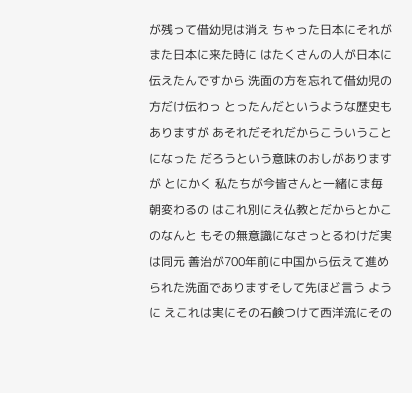が残って借幼児は消え ちゃった日本にそれがまた日本に来た時に はたくさんの人が日本に伝えたんですから 洗面の方を忘れて借幼児の方だけ伝わっ とったんだというような歴史もありますが あそれだそれだからこういうことになった だろうという意味のおしがありますが とにかく 私たちが今皆さんと一緒にま毎朝変わるの はこれ別にえ仏教とだからとかこのなんと もその無意識になさっとるわけだ実は同元 善治が700年前に中国から伝えて進め られた洗面でありますそして先ほど言う ように えこれは実にその石鹸つけて西洋流にその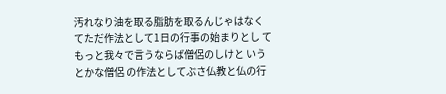汚れなり油を取る脂肪を取るんじゃはなく てただ作法として1日の行事の始まりとし てもっと我々で言うならば僧侶のしけと いうとかな僧侶 の作法としてぶさ仏教と仏の行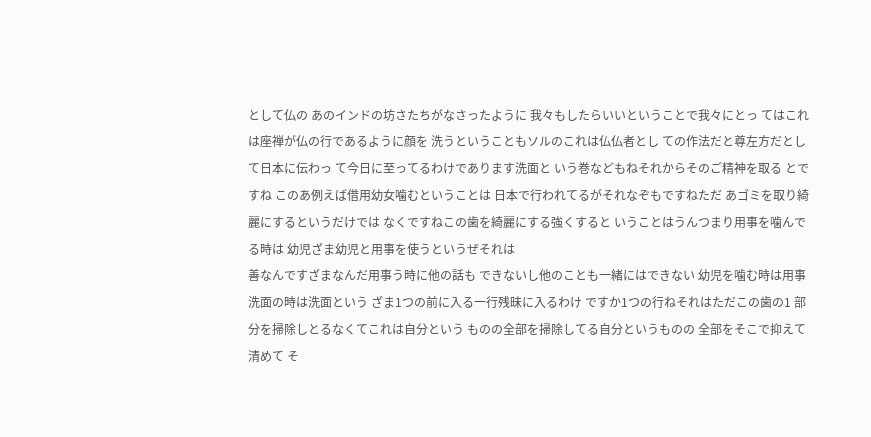として仏の あのインドの坊さたちがなさったように 我々もしたらいいということで我々にとっ てはこれは座禅が仏の行であるように顔を 洗うということもソルのこれは仏仏者とし ての作法だと尊左方だとして日本に伝わっ て今日に至ってるわけであります洗面と いう巻などもねそれからそのご精神を取る とですね このあ例えば借用幼女噛むということは 日本で行われてるがそれなぞもですねただ あゴミを取り綺麗にするというだけでは なくですねこの歯を綺麗にする強くすると いうことはうんつまり用事を噛んでる時は 幼児ざま幼児と用事を使うというぜそれは
善なんですざまなんだ用事う時に他の話も できないし他のことも一緒にはできない 幼児を噛む時は用事洗面の時は洗面という ざま1つの前に入る一行残昧に入るわけ ですか1つの行ねそれはただこの歯の1 部分を掃除しとるなくてこれは自分という ものの全部を掃除してる自分というものの 全部をそこで抑えて清めて そ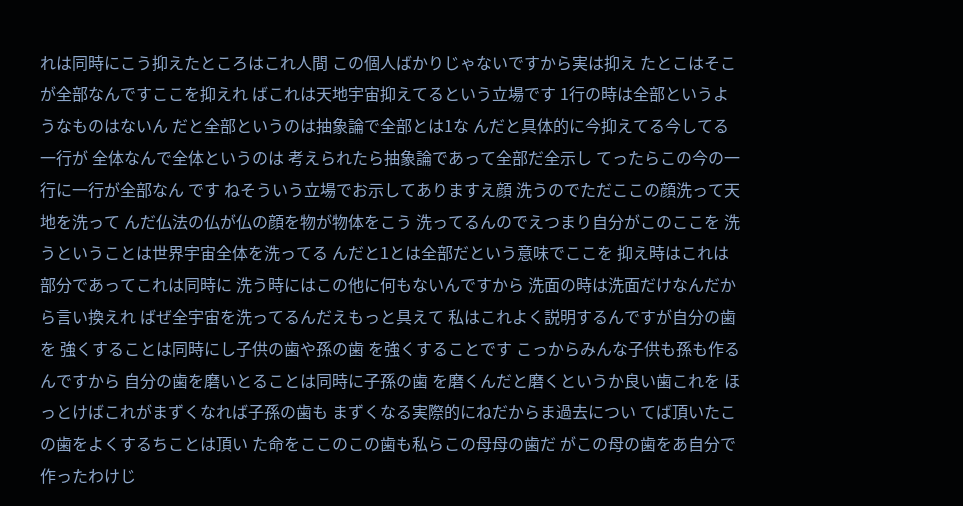れは同時にこう抑えたところはこれ人間 この個人ばかりじゃないですから実は抑え たとこはそこが全部なんですここを抑えれ ばこれは天地宇宙抑えてるという立場です 1行の時は全部というようなものはないん だと全部というのは抽象論で全部とは1な んだと具体的に今抑えてる今してる一行が 全体なんで全体というのは 考えられたら抽象論であって全部だ全示し てったらこの今の一行に一行が全部なん です ねそういう立場でお示してありますえ顔 洗うのでただここの顔洗って天地を洗って んだ仏法の仏が仏の顔を物が物体をこう 洗ってるんのでえつまり自分がこのここを 洗うということは世界宇宙全体を洗ってる んだと1とは全部だという意味でここを 抑え時はこれは部分であってこれは同時に 洗う時にはこの他に何もないんですから 洗面の時は洗面だけなんだから言い換えれ ばぜ全宇宙を洗ってるんだえもっと具えて 私はこれよく説明するんですが自分の歯を 強くすることは同時にし子供の歯や孫の歯 を強くすることです こっからみんな子供も孫も作るんですから 自分の歯を磨いとることは同時に子孫の歯 を磨くんだと磨くというか良い歯これを ほっとけばこれがまずくなれば子孫の歯も まずくなる実際的にねだからま過去につい てば頂いたこの歯をよくするちことは頂い た命をここのこの歯も私らこの母母の歯だ がこの母の歯をあ自分で作ったわけじ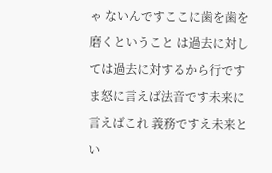ゃ ないんですここに歯を歯を磨くということ は過去に対しては過去に対するから行です ま怒に言えば法音です未来に言えばこれ 義務ですえ未来とい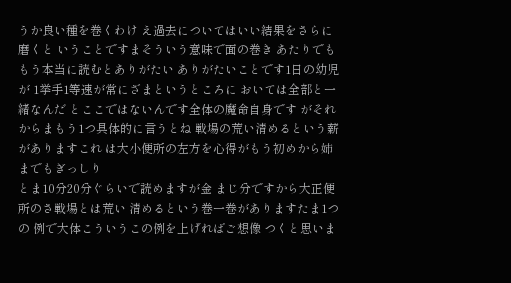うか良い種を巻くわけ え過去についてはいい結果をさらに磨くと いうことですまそういう意味で面の巻き あたりでももう本当に読むとありがたい ありがたいことです1日の幼児が 1挙手1等速が常にざまというところに おいては全部と一緒なんだ とここではないんです全体の魔命自身です がそれからまもう1つ具体的に言うとね 戦場の荒い清めるという薪がありますこれ は大小便所の左方を心得がもう初めから姉 までもぎっしり
とま10分20分ぐらいで読めますが金 まじ分ですから大正便所のさ戦場とは荒い 清めるという巻一巻がありますたま1つの 例で大体こういうこの例を上げればご想像 つくと思いま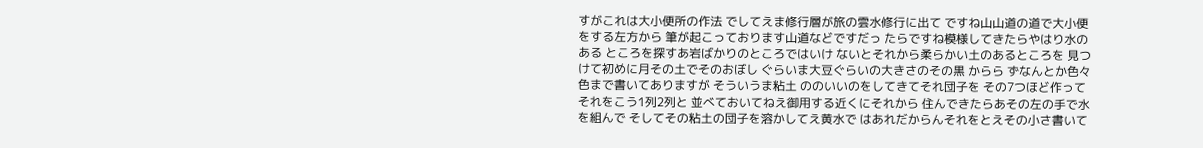すがこれは大小便所の作法 でしてえま修行層が旅の雲水修行に出て ですね山山道の道で大小便をする左方から 筆が起こっております山道などですだっ たらですね模様してきたらやはり水のある ところを探すあ岩ばかりのところではいけ ないとそれから柔らかい土のあるところを 見つけて初めに月その土でそのおぼし ぐらいま大豆ぐらいの大きさのその黒 からら ずなんとか色々色まで書いてありますが そういうま粘土 ののいいのをしてきてそれ団子を その7つほど作ってそれをこう1列2列と 並べておいてねえ御用する近くにそれから 住んできたらあその左の手で水を組んで そしてその粘土の団子を溶かしてえ黄水で はあれだからんそれをとえその小さ書いて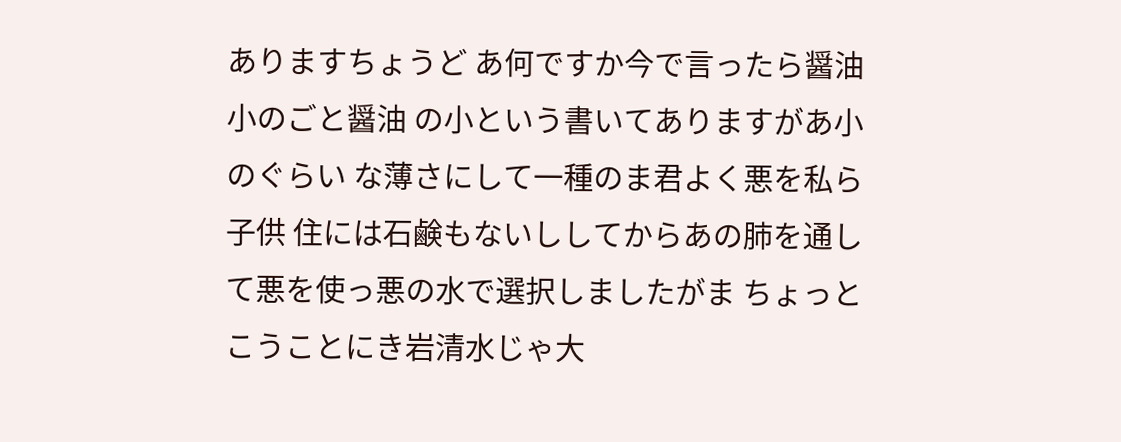ありますちょうど あ何ですか今で言ったら醤油小のごと醤油 の小という書いてありますがあ小のぐらい な薄さにして一種のま君よく悪を私ら子供 住には石鹸もないししてからあの肺を通し て悪を使っ悪の水で選択しましたがま ちょっとこうことにき岩清水じゃ大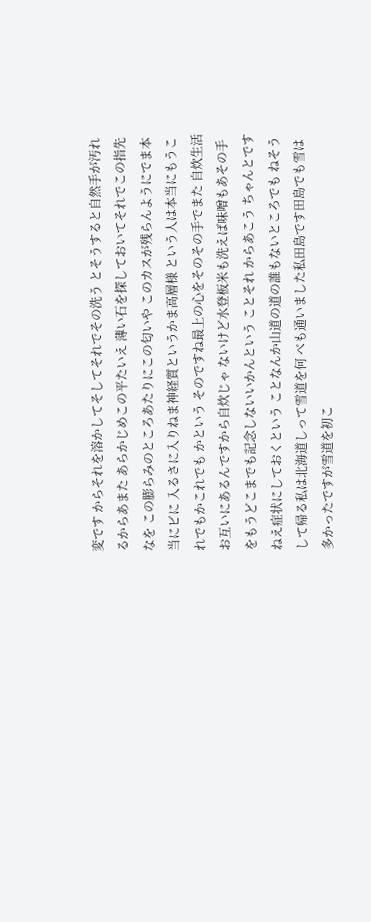変です からそれを溶かしてそしてそれでその洗う とそうすると自然手が汚れるからあまた あらかじめこの平たいえ 薄い石を探しておいてそれでこの指先なを この膨らみのところあたりにこの匂いや このカスが残らんようにでま本当にビに 入るさに入りねま神経質というかま高層様 という人は本当にもうこれでもかこれでも かという そのですね最上の心をそのその手でまた 自炊生活お互いにあるんですから自炊じゃ ないけど水登板米も洗えば味噌もあその手 をもうどこまでも記念しないいかんという ことそれ からあこう ちゃんとですねえ症状にしておくという ことなんか山道の道の誰もないところでも ねそうして帰る私は北海道しって雪道を何 べも通いました私田島です田島でも雪は 多かったですが雪道を初こ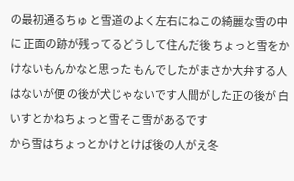の最初通るちゅ と雪道のよく左右にねこの綺麗な雪の中に 正面の跡が残ってるどうして住んだ後 ちょっと雪をかけないもんかなと思った もんでしたがまさか大弁する人はないが便 の後が犬じゃないです人間がした正の後が 白いすとかねちょっと雪そこ雪があるです
から雪はちょっとかけとけば後の人がえ冬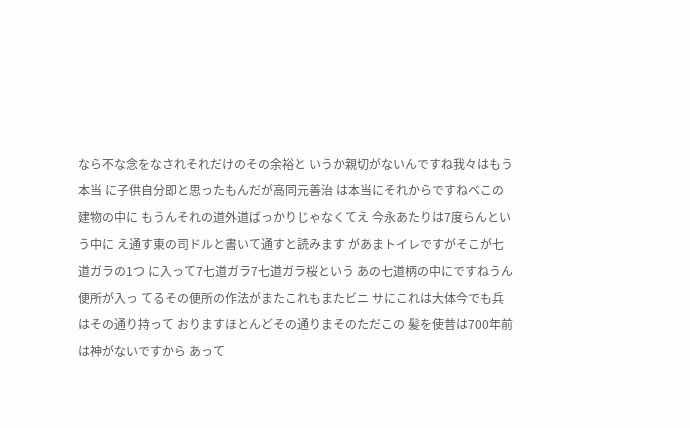なら不な念をなされそれだけのその余裕と いうか親切がないんですね我々はもう本当 に子供自分即と思ったもんだが高同元善治 は本当にそれからですねベこの建物の中に もうんそれの道外道ばっかりじゃなくてえ 今永あたりは7度らんという中に え通す東の司ドルと書いて通すと読みます があまトイレですがそこが七道ガラの1つ に入って7七道ガラ7七道ガラ桜という あの七道柄の中にですねうん便所が入っ てるその便所の作法がまたこれもまたビニ サにこれは大体今でも兵はその通り持って おりますほとんどその通りまそのただこの 髪を使昔は700年前は神がないですから あって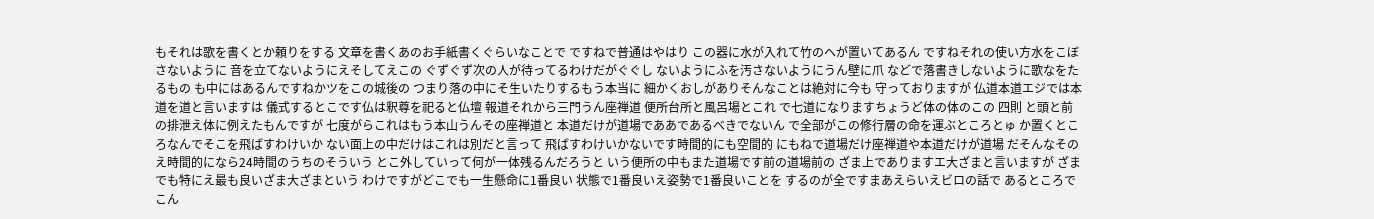もそれは歌を書くとか頼りをする 文章を書くあのお手紙書くぐらいなことで ですねで普通はやはり この器に水が入れて竹のヘが置いてあるん ですねそれの使い方水をこぼさないように 音を立てないようにえそしてえこの ぐずぐず次の人が待ってるわけだがぐぐし ないようにふを汚さないようにうん壁に爪 などで落書きしないように歌なをたるもの も中にはあるんですねかツをこの城後の つまり落の中にそ生いたりするもう本当に 細かくおしがありそんなことは絶対に今も 守っておりますが 仏道本道エジでは本道を道と言いますは 儀式するとこです仏は釈尊を祀ると仏壇 報道それから三門うん座禅道 便所台所と風呂場とこれ で七道になりますちょうど体の体のこの 四則 と頭と前の排泄え体に例えたもんですが 七度がらこれはもう本山うんその座禅道と 本道だけが道場でああであるべきでないん で全部がこの修行層の命を運ぶところとゅ か置くところなんでそこを飛ばすわけいか ない面上の中だけはこれは別だと言って 飛ばすわけいかないです時間的にも空間的 にもねで道場だけ座禅道や本道だけが道場 だそんなその え時間的になら24時間のうちのそういう とこ外していって何が一体残るんだろうと いう便所の中もまた道場です前の道場前の ざま上でありますエ大ざまと言いますが ざまでも特にえ最も良いざま大ざまという わけですがどこでも一生懸命に1番良い 状態で1番良いえ姿勢で1番良いことを するのが全ですまあえらいえビロの話で あるところでこん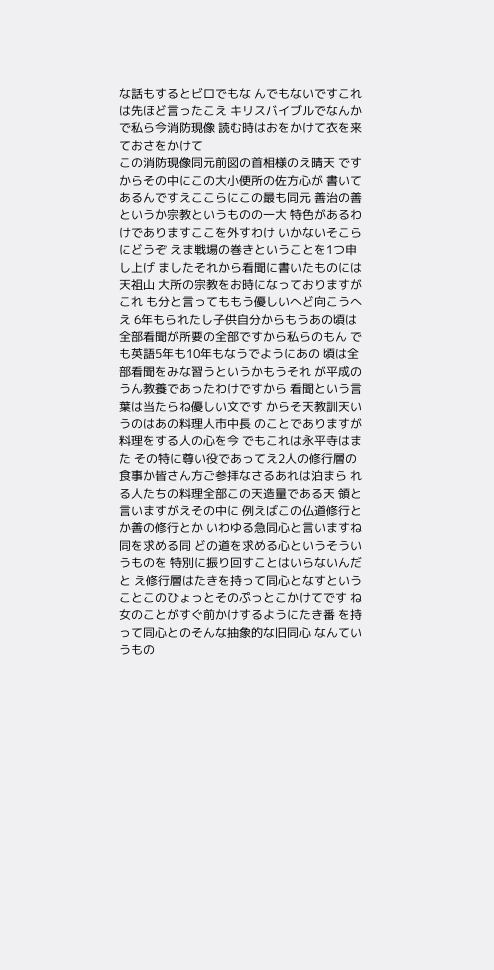な話もするとビロでもな んでもないですこれは先ほど言ったこえ キリスバイブルでなんかで私ら今消防現像 読む時はおをかけて衣を来ておさをかけて
この消防現像同元前図の首相様のえ晴天 ですからその中にこの大小便所の佐方心が 書いてあるんですえここらにこの最も同元 善治の善というか宗教というものの一大 特色があるわけでありますここを外すわけ いかないそこらにどうぞ えま戦場の巻きということを1つ申し上げ ましたそれから看聞に書いたものには 天祖山 大所の宗教をお時になっておりますがこれ も分と言ってももう優しいへど向こうへえ 6年もられたし子供自分からもうあの頃は 全部看聞が所要の全部ですから私らのもん でも英語5年も10年もなうでようにあの 頃は全部看聞をみな習うというかもうそれ が平成のうん教養であったわけですから 看聞という言葉は当たらね優しい文です からそ天教訓天いうのはあの料理人市中長 のことでありますが料理をする人の心を今 でもこれは永平寺はまた その特に尊い役であってえ2人の修行層の 食事か皆さん方ご参拝なさるあれは泊まら れる人たちの料理全部この天造量である天 領と言いますがえその中に 例えばこの仏道修行とか善の修行とか いわゆる急同心と言いますね同を求める同 どの道を求める心というそういうものを 特別に振り回すことはいらないんだと え修行層はたきを持って同心となすという ことこのひょっとそのぷっとこかけてです ね女のことがすぐ前かけするようにたき番 を持って同心とのそんな抽象的な旧同心 なんていうもの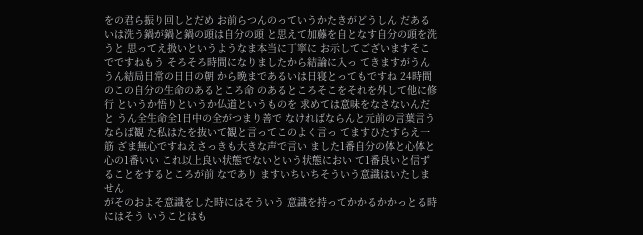をの君ら振り回しとだめ お前らつんのっていうかたきがどうしん だあるいは洗う鍋が鍋と鍋の頭は自分の頭 と思えて加藤を自となす自分の頭を洗うと 思ってえ扱いというようなま本当に丁寧に お示してございますそこでですねもう そろそろ時間になりましたから結論に入っ てきますがうんうん結局日常の日日の朝 から晩まであるいは日寝とってもですね 24時間のこの自分の生命のあるところ命 のあるところそこをそれを外して他に修行 というか悟りというか仏道というものを 求めては意味をなさないんだと うん全生命全1日中の全がつまり善で なければならんと元前の言葉言うならば観 た私はたを抜いて観と言ってこのよく言っ てますひたすらえ一筋 ざま無心ですねえさっきも大きな声で言い ました1番自分の体と心体と心の1番いい これ以上良い状態でないという状態におい て1番良いと信ずることをするところが前 なであり ますいちいちそういう意識はいたしません
がそのおよそ意識をした時にはそういう 意識を持ってかかるかかっとる時にはそう いうことはも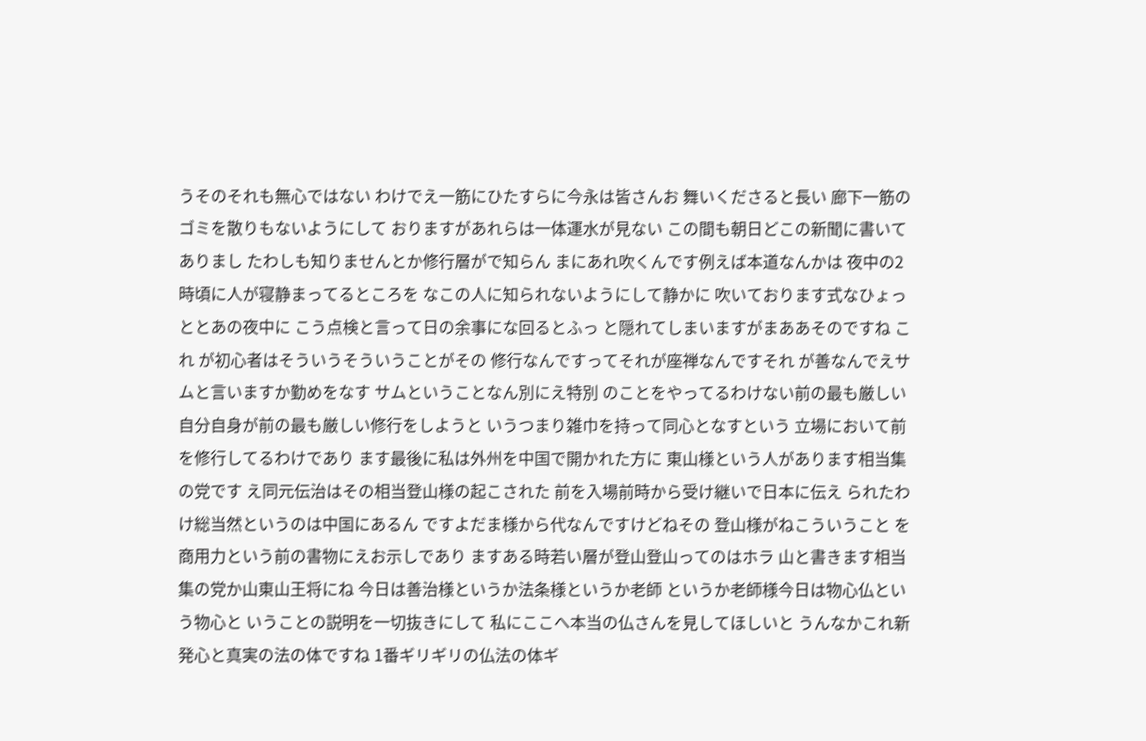うそのそれも無心ではない わけでえ一筋にひたすらに今永は皆さんお 舞いくださると長い 廊下一筋のゴミを散りもないようにして おりますがあれらは一体運水が見ない この間も朝日どこの新聞に書いてありまし たわしも知りませんとか修行層がで知らん まにあれ吹くんです例えば本道なんかは 夜中の2時頃に人が寝静まってるところを なこの人に知られないようにして静かに 吹いております式なひょっととあの夜中に こう点検と言って日の余事にな回るとふっ と隠れてしまいますがまああそのですね これ が初心者はそういうそういうことがその 修行なんですってそれが座禅なんですそれ が善なんでえサムと言いますか勤めをなす サムということなん別にえ特別 のことをやってるわけない前の最も厳しい 自分自身が前の最も厳しい修行をしようと いうつまり雑巾を持って同心となすという 立場において前を修行してるわけであり ます最後に私は外州を中国で開かれた方に 東山様という人があります相当集の党です え同元伝治はその相当登山様の起こされた 前を入場前時から受け継いで日本に伝え られたわけ総当然というのは中国にあるん ですよだま様から代なんですけどねその 登山様がねこういうこと を商用力という前の書物にえお示しであり ますある時若い層が登山登山ってのはホラ 山と書きます相当集の党か山東山王将にね 今日は善治様というか法条様というか老師 というか老師様今日は物心仏という物心と いうことの説明を一切抜きにして 私にここへ本当の仏さんを見してほしいと うんなかこれ新発心と真実の法の体ですね 1番ギリギリの仏法の体ギ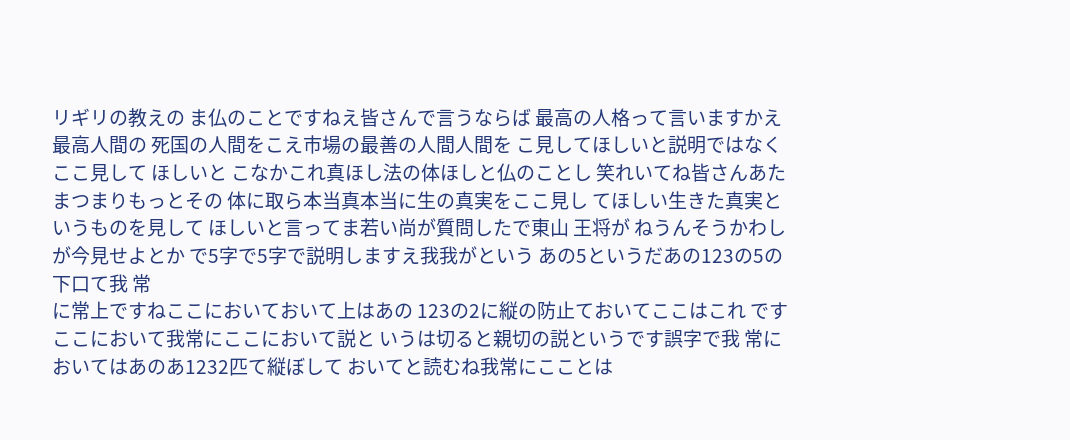リギリの教えの ま仏のことですねえ皆さんで言うならば 最高の人格って言いますかえ最高人間の 死国の人間をこえ市場の最善の人間人間を こ見してほしいと説明ではなくここ見して ほしいと こなかこれ真ほし法の体ほしと仏のことし 笑れいてね皆さんあたまつまりもっとその 体に取ら本当真本当に生の真実をここ見し てほしい生きた真実というものを見して ほしいと言ってま若い尚が質問したで東山 王将が ねうんそうかわしが今見せよとか で5字で5字で説明しますえ我我がという あの5というだあの123の5の下口て我 常
に常上ですねここにおいておいて上はあの 123の2に縦の防止ておいてここはこれ ですここにおいて我常にここにおいて説と いうは切ると親切の説というです誤字で我 常においてはあのあ1232匹て縦ぼして おいてと読むね我常にこことは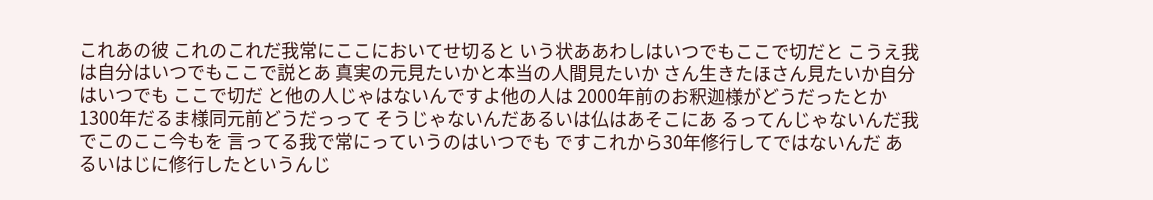これあの彼 これのこれだ我常にここにおいてせ切ると いう状ああわしはいつでもここで切だと こうえ我は自分はいつでもここで説とあ 真実の元見たいかと本当の人間見たいか さん生きたほさん見たいか自分はいつでも ここで切だ と他の人じゃはないんですよ他の人は 2000年前のお釈迦様がどうだったとか 1300年だるま様同元前どうだっって そうじゃないんだあるいは仏はあそこにあ るってんじゃないんだ我でこのここ今もを 言ってる我で常にっていうのはいつでも ですこれから30年修行してではないんだ あるいはじに修行したというんじ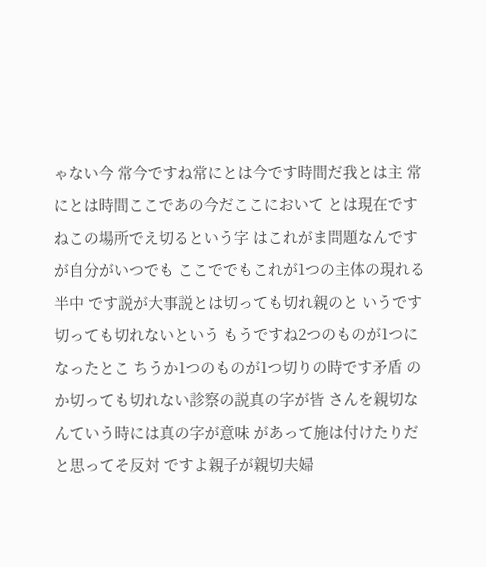ゃない今 常今ですね常にとは今です時間だ我とは主 常にとは時間ここであの今だここにおいて とは現在ですねこの場所でえ切るという字 はこれがま問題なんですが自分がいつでも ここででもこれが1つの主体の現れる半中 です説が大事説とは切っても切れ親のと いうです切っても切れないという もうですね2つのものが1つになったとこ ちうか1つのものが1つ切りの時です矛盾 のか切っても切れない診察の説真の字が皆 さんを親切なんていう時には真の字が意味 があって施は付けたりだと思ってそ反対 ですよ親子が親切夫婦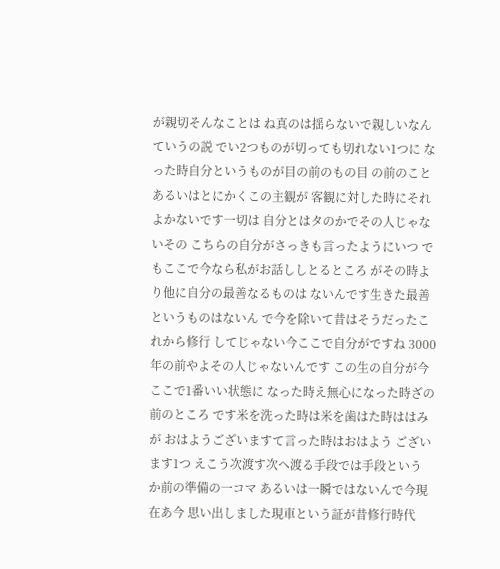が親切そんなことは ね真のは揺らないで親しいなんていうの説 でい2つものが切っても切れない1つに なった時自分というものが目の前のもの目 の前のことあるいはとにかくこの主観が 客観に対した時にそれよかないです一切は 自分とはタのかでその人じゃないその こちらの自分がさっきも言ったようにいつ でもここで今なら私がお話ししとるところ がその時より他に自分の最善なるものは ないんです生きた最善というものはないん で今を除いて昔はそうだったこれから修行 してじゃない今ここで自分がですね 3000年の前やよその人じゃないんです この生の自分が今ここで1番いい状態に なった時え無心になった時ざの前のところ です米を洗った時は米を歯はた時ははみが おはようございますて言った時はおはよう ございます1つ えこう次渡す次へ渡る手段では手段という か前の準備の一コマ あるいは一瞬ではないんで今現在あ今 思い出しました現車という証が昔修行時代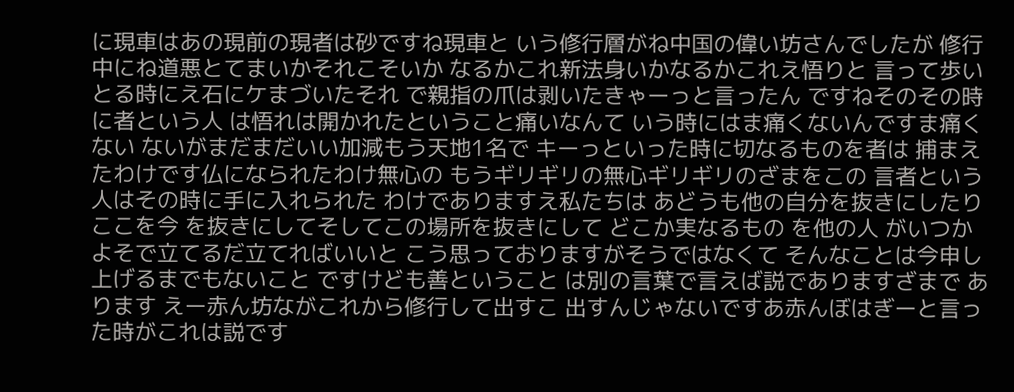に現車はあの現前の現者は砂ですね現車と いう修行層がね中国の偉い坊さんでしたが 修行中にね道悪とてまいかそれこそいか なるかこれ新法身いかなるかこれえ悟りと 言って歩いとる時にえ石にケまづいたそれ で親指の爪は剥いたきゃーっと言ったん ですねそのその時に者という人 は悟れは開かれたということ痛いなんて いう時にはま痛くないんですま痛くない ないがまだまだいい加減もう天地1名で キーっといった時に切なるものを者は 捕まえたわけです仏になられたわけ無心の もうギリギリの無心ギリギリのざまをこの 言者という人はその時に手に入れられた わけでありますえ私たちは あどうも他の自分を抜きにしたりここを今 を抜きにしてそしてこの場所を抜きにして どこか実なるもの を他の人 がいつかよそで立てるだ立てればいいと こう思っておりますがそうではなくて そんなことは今申し上げるまでもないこと ですけども善ということ は別の言葉で言えば説でありますざまで あります えー赤ん坊ながこれから修行して出すこ 出すんじゃないですあ赤んぼはぎーと言っ た時がこれは説です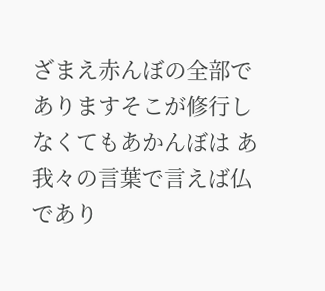ざまえ赤んぼの全部で ありますそこが修行しなくてもあかんぼは あ我々の言葉で言えば仏であり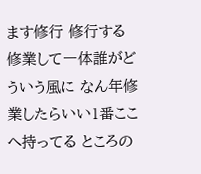ます修行 修行する修業して一体誰がどういう風に なん年修業したらいい1番ここへ持ってる ところの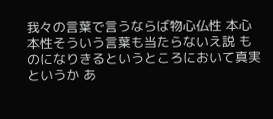我々の言葉で言うならば物心仏性 本心本性そういう言葉も当たらないえ説 ものになりきるというところにおいて真実 というか あ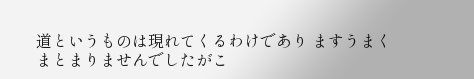道というものは現れてくるわけであり ますうまくまとまりませんでしたがこ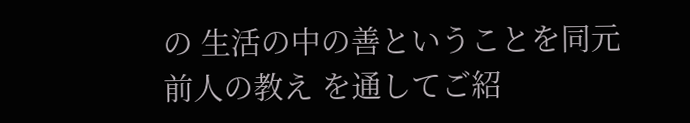の 生活の中の善ということを同元前人の教え を通してご紹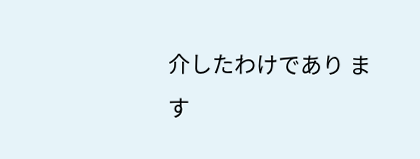介したわけであり ます